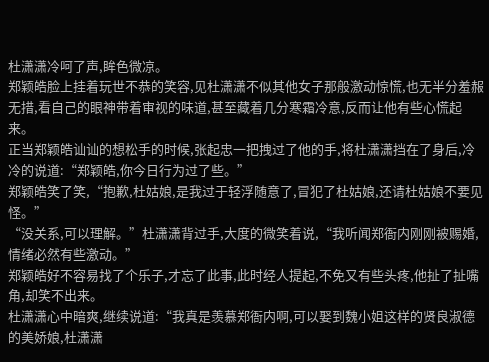杜潇潇冷呵了声,眸色微凉。
郑颖皓脸上挂着玩世不恭的笑容,见杜潇潇不似其他女子那般激动惊慌,也无半分羞赧无措,看自己的眼神带着审视的味道,甚至藏着几分寒霜冷意,反而让他有些心慌起来。
正当郑颖皓讪讪的想松手的时候,张起忠一把拽过了他的手,将杜潇潇挡在了身后,冷冷的说道:“郑颖皓,你今日行为过了些。”
郑颖皓笑了笑,“抱歉,杜姑娘,是我过于轻浮随意了,冒犯了杜姑娘,还请杜姑娘不要见怪。”
“没关系,可以理解。”杜潇潇背过手,大度的微笑着说,“我听闻郑衙内刚刚被赐婚,情绪必然有些激动。”
郑颖皓好不容易找了个乐子,才忘了此事,此时经人提起,不免又有些头疼,他扯了扯嘴角,却笑不出来。
杜潇潇心中暗爽,继续说道:“我真是羡慕郑衙内啊,可以娶到魏小姐这样的贤良淑德的美娇娘,杜潇潇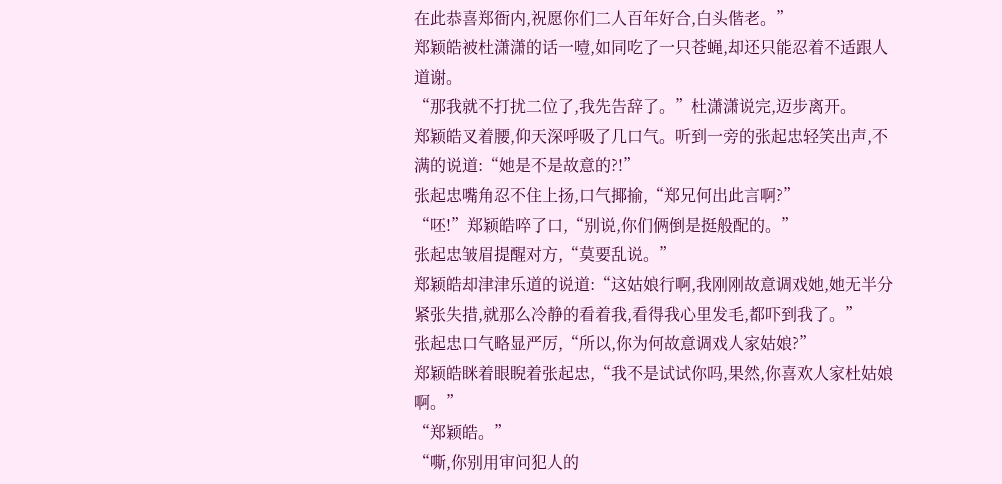在此恭喜郑衙内,祝愿你们二人百年好合,白头偕老。”
郑颖皓被杜潇潇的话一噎,如同吃了一只苍蝇,却还只能忍着不适跟人道谢。
“那我就不打扰二位了,我先告辞了。”杜潇潇说完,迈步离开。
郑颖皓叉着腰,仰天深呼吸了几口气。听到一旁的张起忠轻笑出声,不满的说道:“她是不是故意的?!”
张起忠嘴角忍不住上扬,口气揶揄,“郑兄何出此言啊?”
“呸!”郑颖皓啐了口,“别说,你们俩倒是挺般配的。”
张起忠皱眉提醒对方,“莫要乱说。”
郑颖皓却津津乐道的说道:“这姑娘行啊,我刚刚故意调戏她,她无半分紧张失措,就那么冷静的看着我,看得我心里发毛,都吓到我了。”
张起忠口气略显严厉,“所以,你为何故意调戏人家姑娘?”
郑颖皓眯着眼睨着张起忠,“我不是试试你吗,果然,你喜欢人家杜姑娘啊。”
“郑颖皓。”
“嘶,你别用审问犯人的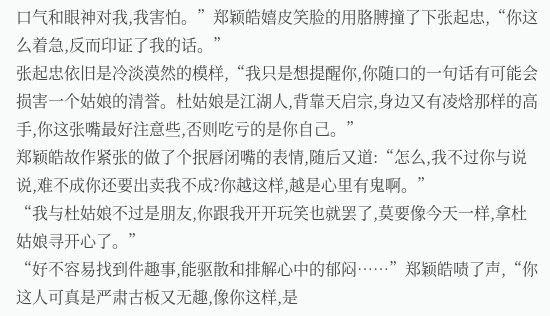口气和眼神对我,我害怕。”郑颖皓嬉皮笑脸的用胳膊撞了下张起忠,“你这么着急,反而印证了我的话。”
张起忠依旧是冷淡漠然的模样,“我只是想提醒你,你随口的一句话有可能会损害一个姑娘的清誉。杜姑娘是江湖人,背靠天启宗,身边又有凌焓那样的高手,你这张嘴最好注意些,否则吃亏的是你自己。”
郑颖皓故作紧张的做了个抿唇闭嘴的表情,随后又道:“怎么,我不过你与说说,难不成你还要出卖我不成?你越这样,越是心里有鬼啊。”
“我与杜姑娘不过是朋友,你跟我开开玩笑也就罢了,莫要像今天一样,拿杜姑娘寻开心了。”
“好不容易找到件趣事,能驱散和排解心中的郁闷……”郑颖皓啧了声,“你这人可真是严肃古板又无趣,像你这样,是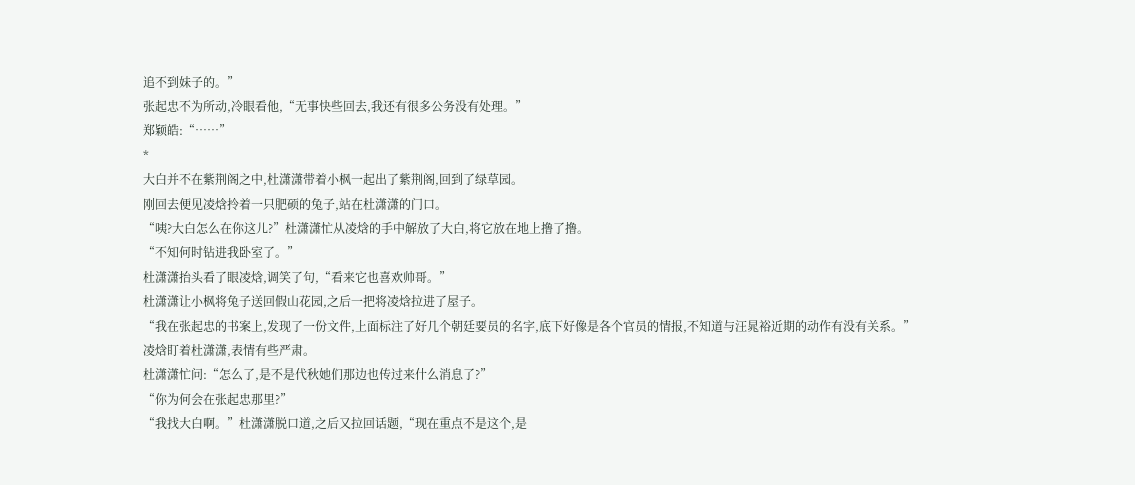追不到妹子的。”
张起忠不为所动,冷眼看他,“无事快些回去,我还有很多公务没有处理。”
郑颖皓:“……”
*
大白并不在紫荆阁之中,杜潇潇带着小枫一起出了紫荆阁,回到了绿草园。
刚回去便见凌焓拎着一只肥硕的兔子,站在杜潇潇的门口。
“咦?大白怎么在你这儿?”杜潇潇忙从凌焓的手中解放了大白,将它放在地上撸了撸。
“不知何时钻进我卧室了。”
杜潇潇抬头看了眼凌焓,调笑了句,“看来它也喜欢帅哥。”
杜潇潇让小枫将兔子送回假山花园,之后一把将凌焓拉进了屋子。
“我在张起忠的书案上,发现了一份文件,上面标注了好几个朝廷要员的名字,底下好像是各个官员的情报,不知道与汪晁裕近期的动作有没有关系。”
凌焓盯着杜潇潇,表情有些严肃。
杜潇潇忙问:“怎么了,是不是代秋她们那边也传过来什么消息了?”
“你为何会在张起忠那里?”
“我找大白啊。”杜潇潇脱口道,之后又拉回话题,“现在重点不是这个,是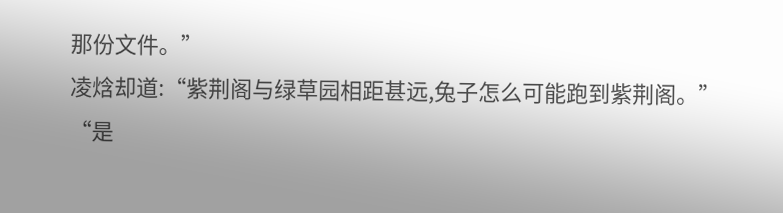那份文件。”
凌焓却道:“紫荆阁与绿草园相距甚远,兔子怎么可能跑到紫荆阁。”
“是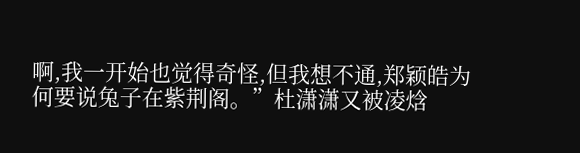啊,我一开始也觉得奇怪,但我想不通,郑颖皓为何要说兔子在紫荆阁。”杜潇潇又被凌焓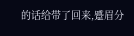的话给带了回来,蹙眉分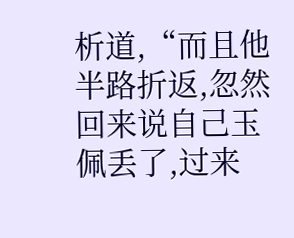析道,“而且他半路折返,忽然回来说自己玉佩丢了,过来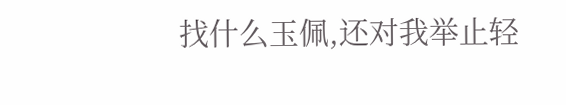找什么玉佩,还对我举止轻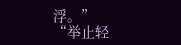浮。”
“举止轻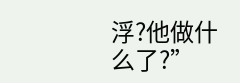浮?他做什么了?”